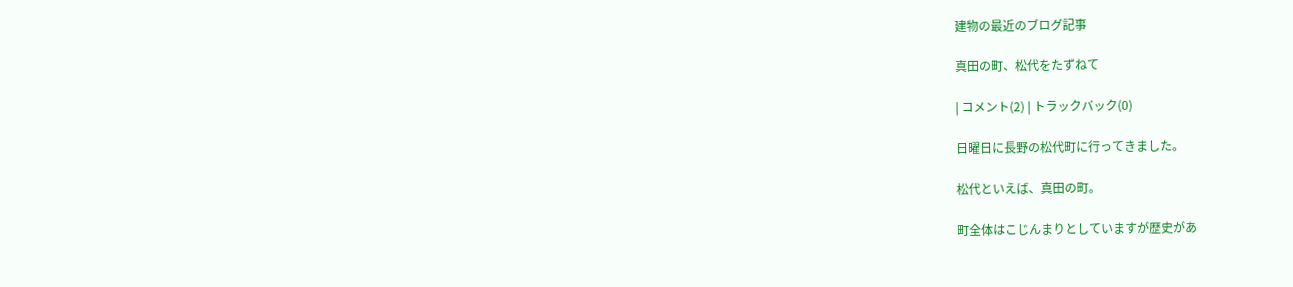建物の最近のブログ記事

真田の町、松代をたずねて

| コメント(2) | トラックバック(0)

日曜日に長野の松代町に行ってきました。

松代といえば、真田の町。

町全体はこじんまりとしていますが歴史があ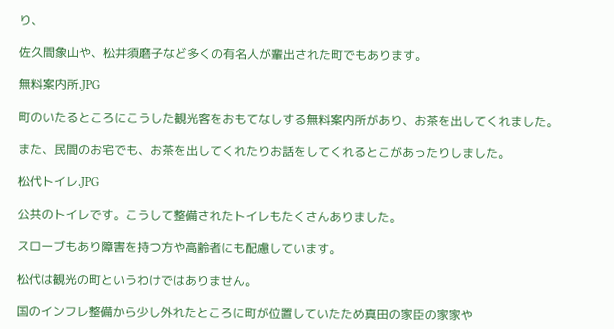り、

佐久間象山や、松井須磨子など多くの有名人が輩出された町でもあります。

無料案内所.JPG

町のいたるところにこうした観光客をおもてなしする無料案内所があり、お茶を出してくれました。

また、民間のお宅でも、お茶を出してくれたりお話をしてくれるとこがあったりしました。

松代トイレ.JPG

公共のトイレです。こうして整備されたトイレもたくさんありました。

スローブもあり障害を持つ方や高齢者にも配慮しています。

松代は観光の町というわけではありません。

国のインフレ整備から少し外れたところに町が位置していたため真田の家臣の家家や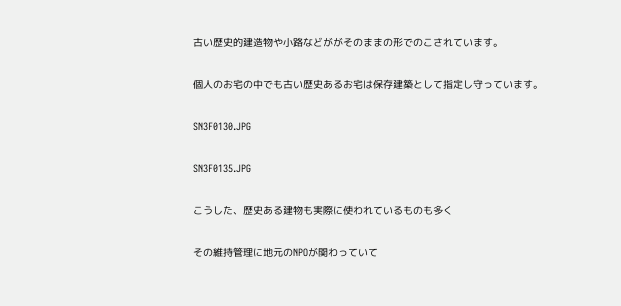古い歴史的建造物や小路などががそのままの形でのこされています。

個人のお宅の中でも古い歴史あるお宅は保存建築として指定し守っています。

SN3F0130.JPG

SN3F0135.JPG

こうした、歴史ある建物も実際に使われているものも多く

その維持管理に地元のNPOが関わっていて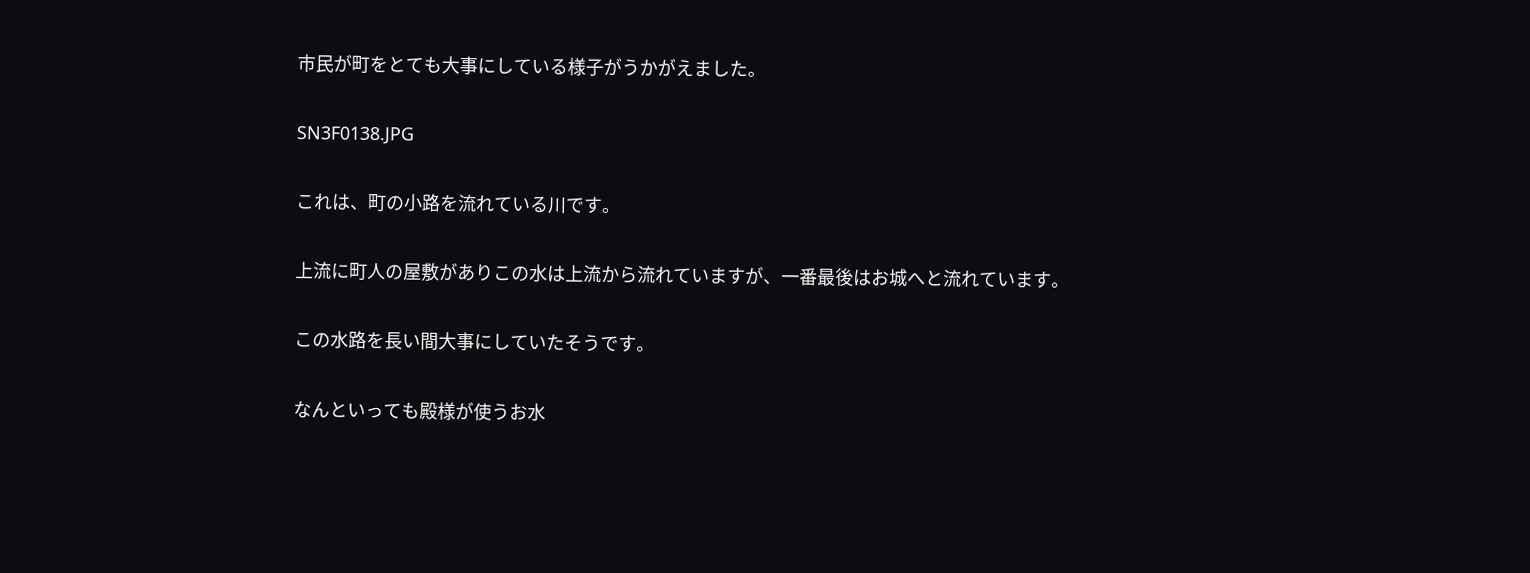市民が町をとても大事にしている様子がうかがえました。

SN3F0138.JPG

これは、町の小路を流れている川です。

上流に町人の屋敷がありこの水は上流から流れていますが、一番最後はお城へと流れています。

この水路を長い間大事にしていたそうです。

なんといっても殿様が使うお水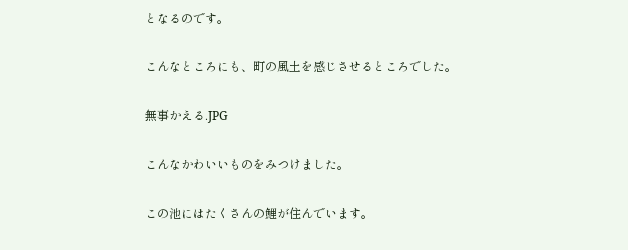となるのです。

こんなところにも、町の風土を感じさせるところでした。

無事かえる.JPG

こんなかわいいものをみつけました。

この池にはたくさんの鯉が住んでいます。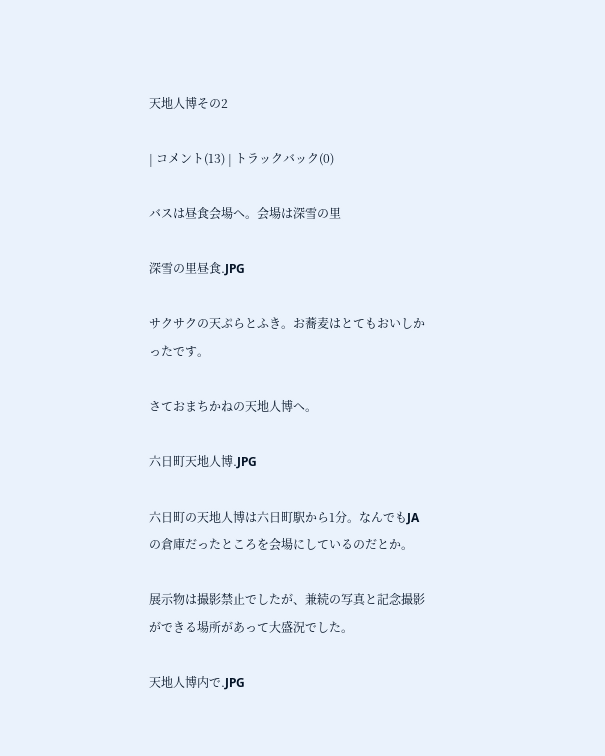天地人博その2

| コメント(13) | トラックバック(0)

バスは昼食会場へ。会場は深雪の里

深雪の里昼食.JPG

サクサクの天ぷらとふき。お蕎麦はとてもおいしかったです。

さておまちかねの天地人博へ。

六日町天地人博.JPG

六日町の天地人博は六日町駅から1分。なんでもJAの倉庫だったところを会場にしているのだとか。

展示物は撮影禁止でしたが、兼続の写真と記念撮影ができる場所があって大盛況でした。

天地人博内で.JPG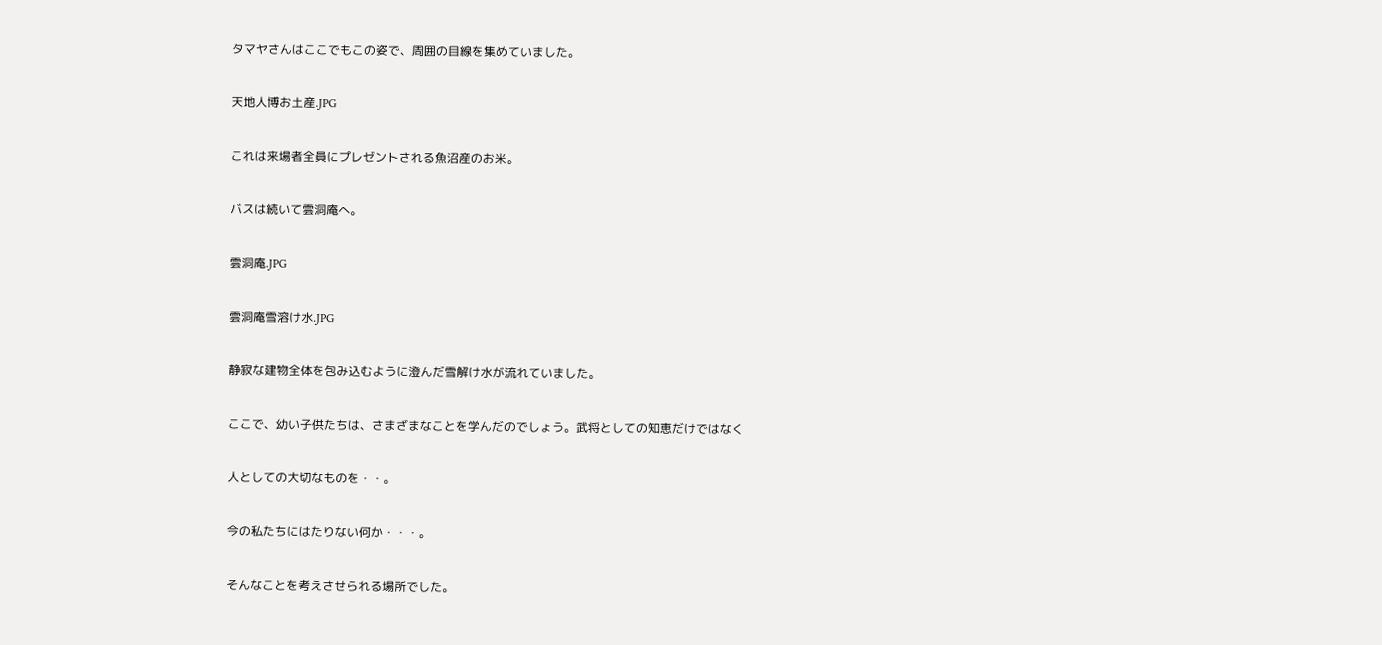タマヤさんはここでもこの姿で、周囲の目線を集めていました。

天地人博お土産.JPG

これは来場者全員にプレゼントされる魚沼産のお米。

バスは続いて雲洞庵へ。

雲洞庵.JPG

雲洞庵雪溶け水.JPG

静寂な建物全体を包み込むように澄んだ雪解け水が流れていました。

ここで、幼い子供たちは、さまざまなことを学んだのでしょう。武将としての知恵だけではなく

人としての大切なものを・・。

今の私たちにはたりない何か・・・。

そんなことを考えさせられる場所でした。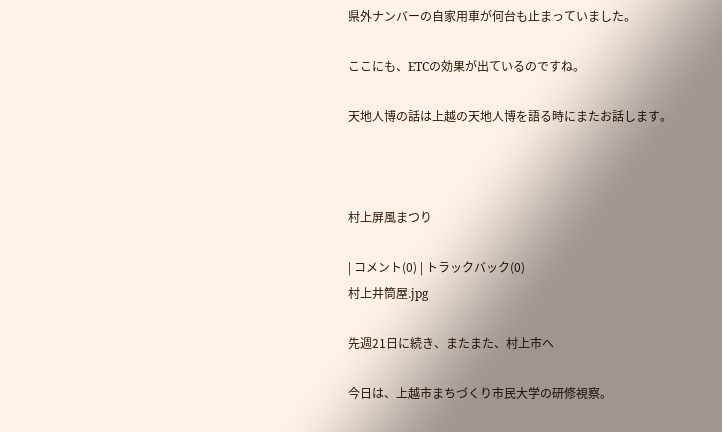県外ナンバーの自家用車が何台も止まっていました。

ここにも、ETCの効果が出ているのですね。

天地人博の話は上越の天地人博を語る時にまたお話します。



村上屏風まつり

| コメント(0) | トラックバック(0)
村上井筒屋.jpg

先週21日に続き、またまた、村上市へ

今日は、上越市まちづくり市民大学の研修視察。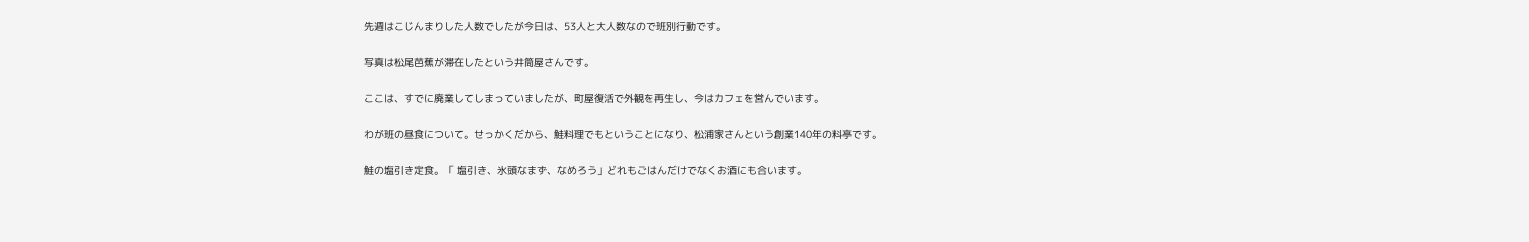先週はこじんまりした人数でしたが今日は、53人と大人数なので班別行動です。

写真は松尾芭蕉が滞在したという井筒屋さんです。

ここは、すでに廃業してしまっていましたが、町屋復活で外観を再生し、今はカフェを営んでいます。

わが班の昼食について。せっかくだから、鮭料理でもということになり、松浦家さんという創業140年の料亭です。

鮭の塩引き定食。「 塩引き、氷頭なまず、なめろう」どれもごはんだけでなくお酒にも合います。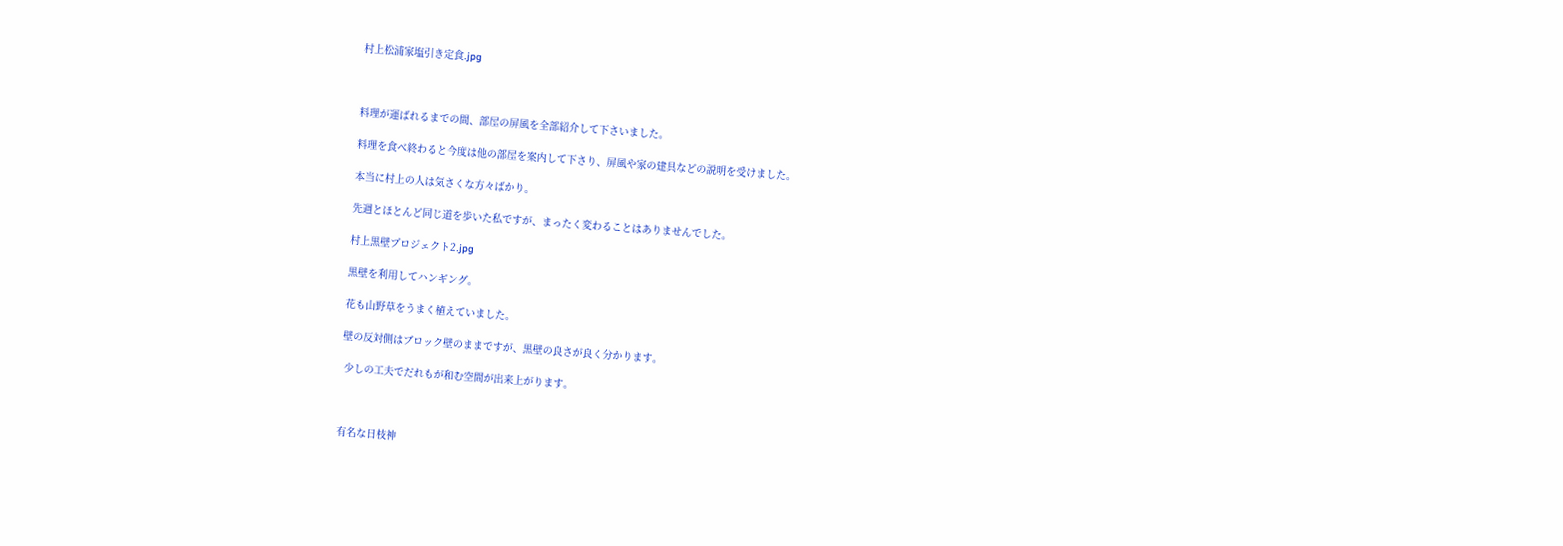村上松浦家塩引き定食.jpg



料理が運ばれるまでの間、部屋の屏風を全部紹介して下さいました。

料理を食べ終わると今度は他の部屋を案内して下さり、屏風や家の建具などの説明を受けました。

本当に村上の人は気さくな方々ばかり。

先週とほとんど同じ道を歩いた私ですが、まったく変わることはありませんでした。

村上黒壁プロジェクト2.jpg

黒壁を利用してハンギング。

花も山野草をうまく植えていました。

壁の反対側はブロック壁のままですが、黒壁の良さが良く分かります。

 少しの工夫でだれもが和む空間が出来上がります。



有名な日枝神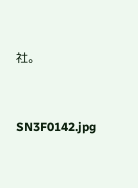社。



SN3F0142.jpg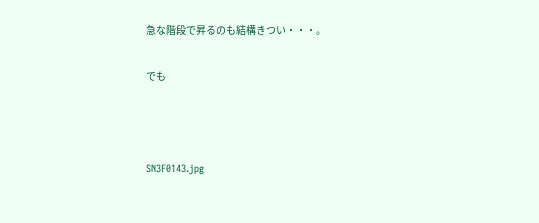急な階段で昇るのも結構きつい・・・。

でも



SN3F0143.jpg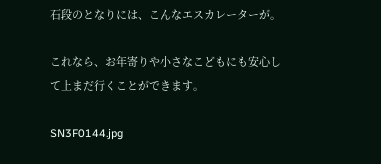石段のとなりには、こんなエスカレーターが。

これなら、お年寄りや小さなこどもにも安心して上まだ行くことができます。

SN3F0144.jpg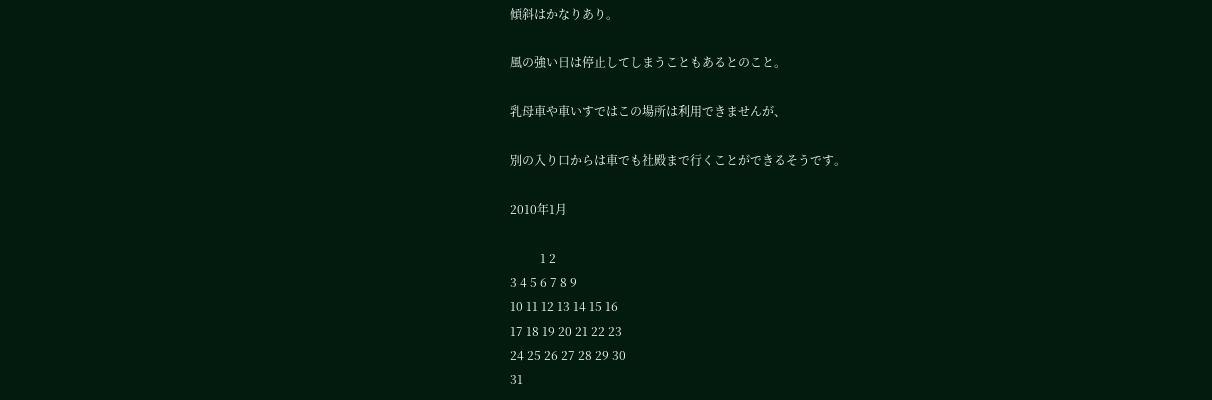傾斜はかなりあり。

風の強い日は停止してしまうこともあるとのこと。

乳母車や車いすではこの場所は利用できませんが、

別の入り口からは車でも社殿まで行くことができるそうです。

2010年1月

          1 2
3 4 5 6 7 8 9
10 11 12 13 14 15 16
17 18 19 20 21 22 23
24 25 26 27 28 29 30
31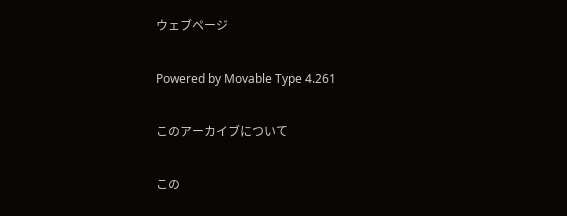ウェブページ

Powered by Movable Type 4.261

このアーカイブについて

この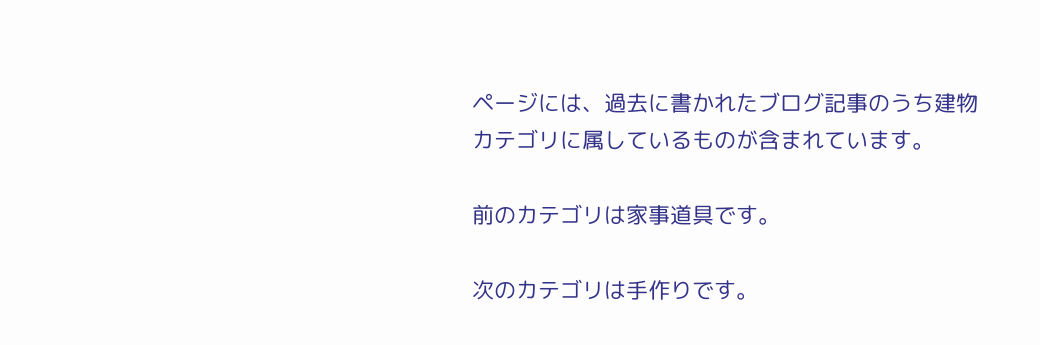ページには、過去に書かれたブログ記事のうち建物カテゴリに属しているものが含まれています。

前のカテゴリは家事道具です。

次のカテゴリは手作りです。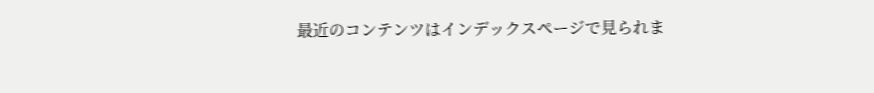最近のコンテンツはインデックスページで見られま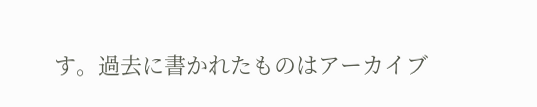す。過去に書かれたものはアーカイブ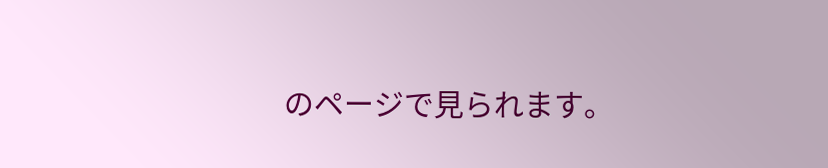のページで見られます。